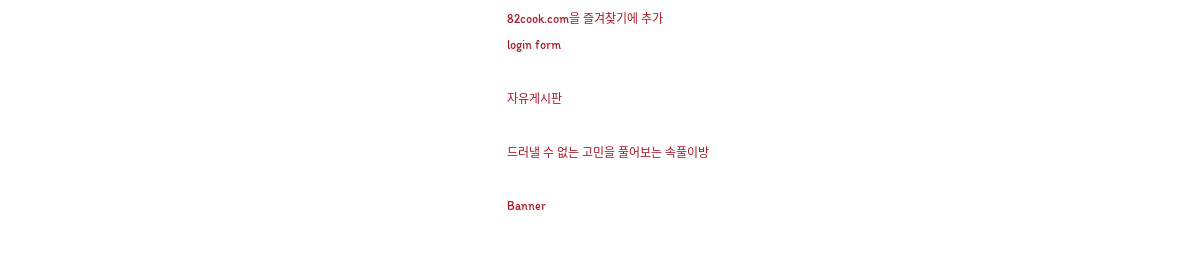82cook.com을 즐겨찾기에 추가
login form

자유게시판

드러낼 수 없는 고민을 풀어보는 속풀이방

Banner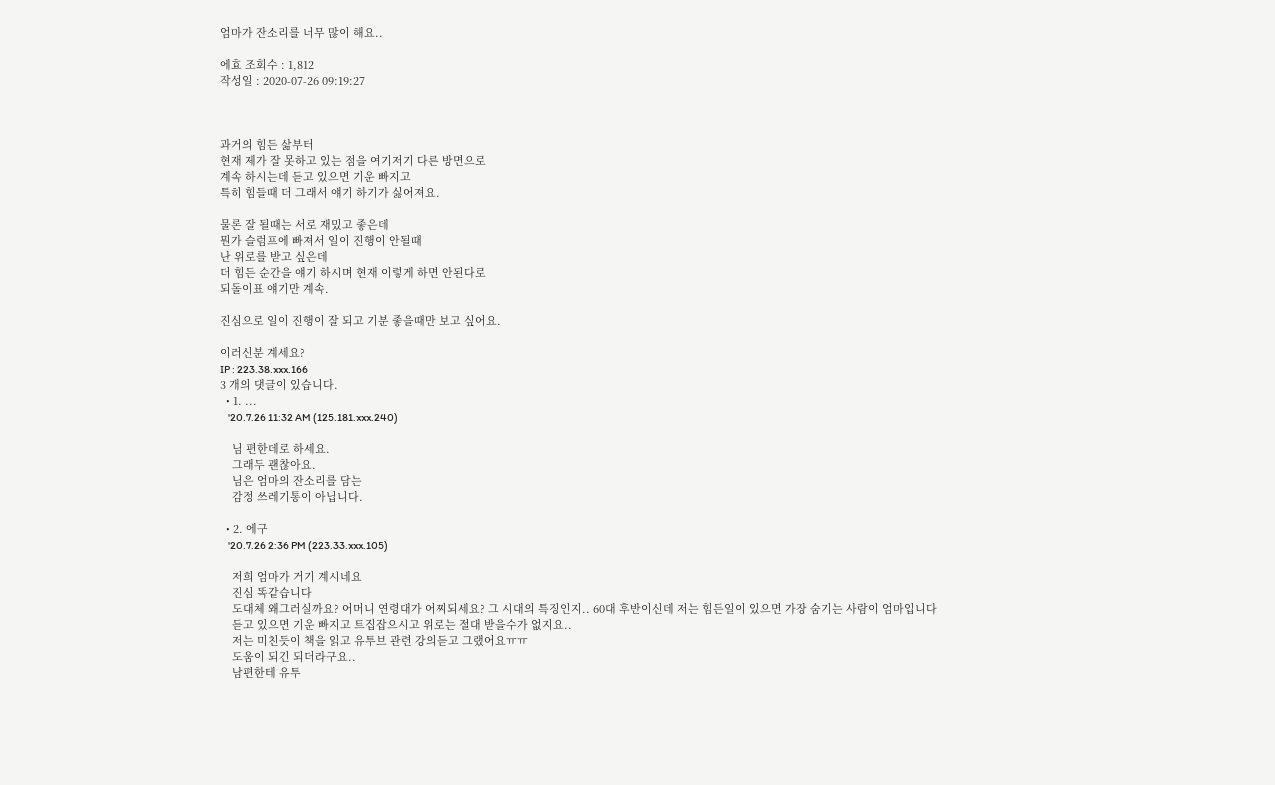엄마가 잔소리를 너무 많이 해요..

에효 조회수 : 1,812
작성일 : 2020-07-26 09:19:27



과거의 힘든 삶부터
현재 제가 잘 못하고 있는 점을 여기저기 다른 방면으로
계속 하시는데 듣고 있으면 기운 빠지고
특히 힘들때 더 그래서 얘기 하기가 싫어져요.

물론 잘 될때는 서로 재밌고 좋은데
뭔가 슬럼프에 빠져서 일이 진행이 안될때
난 위로를 받고 싶은데
더 힘든 순간을 얘기 하시며 현재 이렇게 하면 안된다로
되돌이표 얘기만 계속.

진심으로 일이 진행이 잘 되고 기분 좋을때만 보고 싶어요.

이러신분 계세요?
IP : 223.38.xxx.166
3 개의 댓글이 있습니다.
  • 1. ...
    '20.7.26 11:32 AM (125.181.xxx.240)

    님 편한데로 하세요.
    그래두 괜찮아요.
    님은 엄마의 잔소리를 담는
    감정 쓰레기통이 아닙니다.

  • 2. 에구
    '20.7.26 2:36 PM (223.33.xxx.105)

    저희 엄마가 거기 계시네요
    진심 똑같습니다
    도대체 왜그러실까요? 어머니 연령대가 어찌되세요? 그 시대의 특징인지.. 60대 후반이신데 저는 힘든일이 있으면 가장 숨기는 사람이 엄마입니다
    듣고 있으면 기운 빠지고 트집잡으시고 위로는 절대 받을수가 없지요..
    저는 미친듯이 책을 읽고 유투브 관련 강의듣고 그랬어요ㅠㅠ
    도움이 되긴 되더라구요..
    남편한테 유투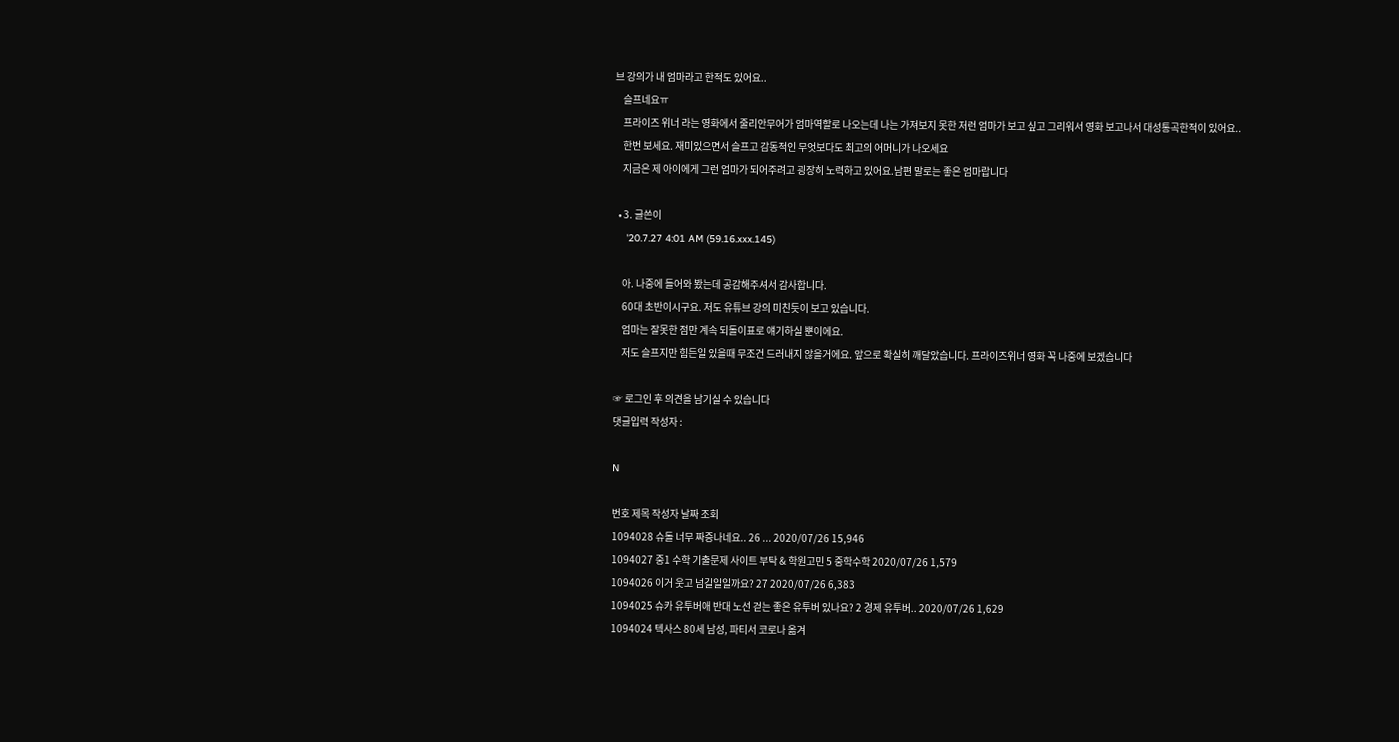브 강의가 내 엄마라고 한적도 있어요..
    슬프네요ㅠ
    프라이즈 위너 라는 영화에서 줄리안무어가 엄마역할로 나오는데 나는 가져보지 못한 저런 엄마가 보고 싶고 그리워서 영화 보고나서 대성통곡한적이 있어요..
    한번 보세요. 재미있으면서 슬프고 감동적인 무엇보다도 최고의 어머니가 나오세요
    지금은 제 아이에게 그런 엄마가 되어주려고 굉장히 노력하고 있어요.남편 말로는 좋은 엄마랍니다

  • 3. 글쓴이
    '20.7.27 4:01 AM (59.16.xxx.145)

    아. 나중에 들어와 봤는데 공감해주셔서 감사합니다.
    60대 초반이시구요. 저도 유튜브 강의 미친듯이 보고 있습니다.
    엄마는 잘못한 점만 계속 되돌이표로 얘기하실 뿐이에요.
    저도 슬프지만 힘든일 있을때 무조건 드러내지 않을거에요. 앞으로 확실히 깨달았습니다. 프라이즈위너 영화 꼭 나중에 보겠습니다

☞ 로그인 후 의견을 남기실 수 있습니다
댓글입력 작성자 :

N

번호 제목 작성자 날짜 조회
1094028 슈돌 너무 짜증나네요.. 26 ... 2020/07/26 15,946
1094027 중1 수학 기출문제 사이트 부탁 & 학원고민 5 중학수학 2020/07/26 1,579
1094026 이거 웃고 넘길일일까요? 27 2020/07/26 6,383
1094025 슈카 유투버애 반대 노선 걷는 좋은 유투버 있나요? 2 경제 유투버.. 2020/07/26 1,629
1094024 텍사스 80세 남성, 파티서 코로나 옮겨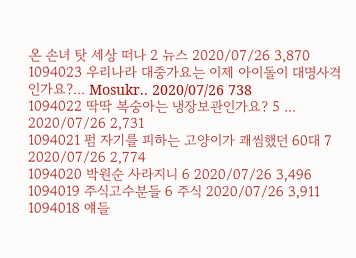온 손녀 탓 세상 떠나 2 뉴스 2020/07/26 3,870
1094023 우리나라 대중가요는 이제 아이돌이 대명사격 인가요?... Mosukr.. 2020/07/26 738
1094022 딱딱 복숭아는 냉장보관인가요? 5 ... 2020/07/26 2,731
1094021 펌 자기를 피하는 고양이가 괘씸했던 60대 7 2020/07/26 2,774
1094020 박원순 사라지니 6 2020/07/26 3,496
1094019 주식고수분들 6 주식 2020/07/26 3,911
1094018 얘들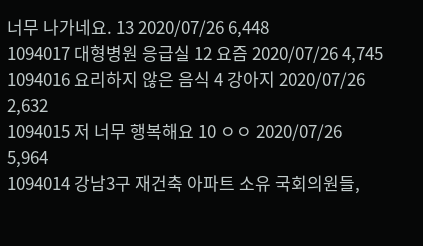너무 나가네요. 13 2020/07/26 6,448
1094017 대형병원 응급실 12 요즘 2020/07/26 4,745
1094016 요리하지 않은 음식 4 강아지 2020/07/26 2,632
1094015 저 너무 행복해요 10 ㅇㅇ 2020/07/26 5,964
1094014 강남3구 재건축 아파트 소유 국회의원들,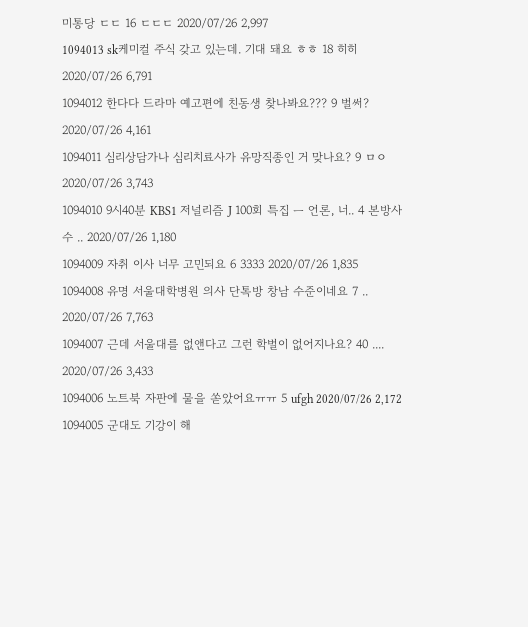미통당 ㄷㄷ 16 ㄷㄷㄷ 2020/07/26 2,997
1094013 sk케미컬 주식 갖고 있는데. 기대 돼요 ㅎㅎ 18 히히 2020/07/26 6,791
1094012 한다다 드라마 예고편에 친동생 찾나봐요??? 9 벌써? 2020/07/26 4,161
1094011 심리상담가나 심리치료사가 유망직종인 거 맞나요? 9 ㅁㅇ 2020/07/26 3,743
1094010 9시40분 KBS1 저널리즘 J 100회 특집 ㅡ 언론, 너.. 4 본방사수 .. 2020/07/26 1,180
1094009 자취 이사 너무 고민되요 6 3333 2020/07/26 1,835
1094008 유명 서울대학병원 의사 단톡방 창남 수준이네요 7 .. 2020/07/26 7,763
1094007 근데 서울대를 없앤다고 그런 학벌이 없어지나요? 40 .... 2020/07/26 3,433
1094006 노트북 자판에 물을 쏟았어요ㅠㅠ 5 ufgh 2020/07/26 2,172
1094005 군대도 기강이 해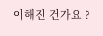이해진 건가요 ?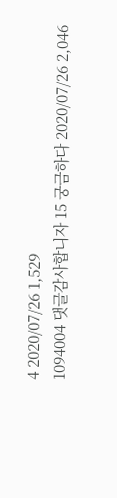4 2020/07/26 1,529
1094004 댓글감사합니자 15 궁금하다 2020/07/26 2,046